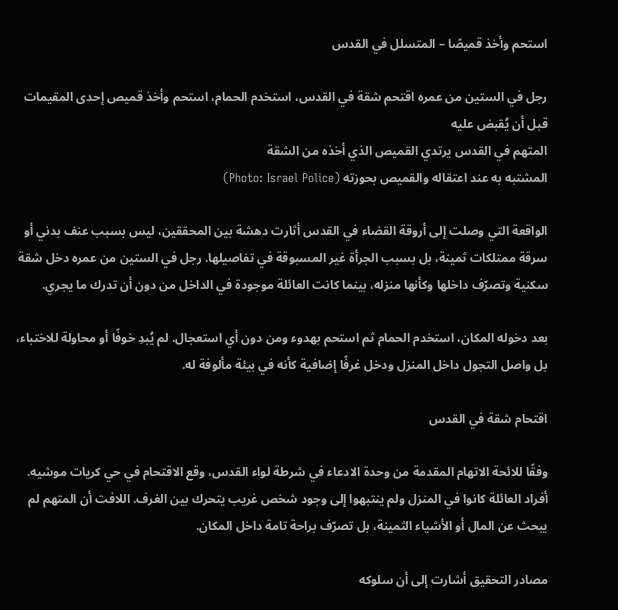استحم وأخذ قميصًا – المتسلل في القدس

رجل في الستين من عمره اقتحم شقة في القدس، استخدم الحمام، استحم وأخذ قميص إحدى المقيمات قبل أن يُقبض عليه
المتهم في القدس يرتدي القميص الذي أخذه من الشقة
المشتبه به عند اعتقاله والقميص بحوزته (Photo: Israel Police)

الواقعة التي وصلت إلى أروقة القضاء في القدس أثارت دهشة بين المحققين، ليس بسبب عنف بدني أو سرقة ممتلكات ثمينة، بل بسبب الجرأة غير المسبوقة في تفاصيلها. رجل في الستين من عمره دخل شقة سكنية وتصرّف داخلها وكأنها منزله، بينما كانت العائلة موجودة في الداخل من دون أن تدرك ما يجري.

بعد دخوله المكان، استخدم الحمام ثم استحم بهدوء ومن دون أي استعجال. لم يُبدِ خوفًا أو محاولة للاختباء، بل واصل التجول داخل المنزل ودخل غرفًا إضافية كأنه في بيئة مألوفة له.

اقتحام شقة في القدس

وفقًا للائحة الاتهام المقدمة من وحدة الادعاء في شرطة لواء القدس، وقع الاقتحام في حي كريات موشيه. أفراد العائلة كانوا في المنزل ولم ينتبهوا إلى وجود شخص غريب يتحرك بين الغرف. اللافت أن المتهم لم يبحث عن المال أو الأشياء الثمينة، بل تصرّف براحة تامة داخل المكان.

مصادر التحقيق أشارت إلى أن سلوكه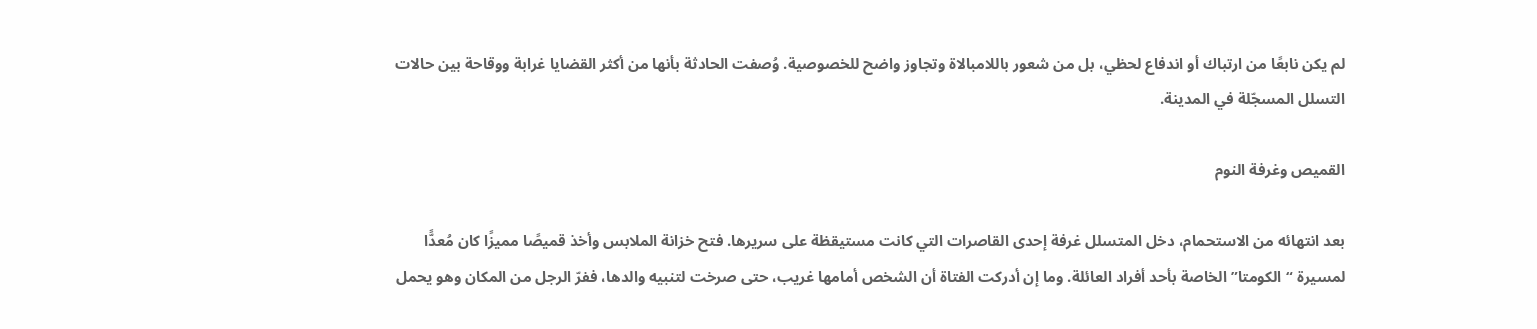لم يكن نابعًا من ارتباك أو اندفاع لحظي، بل من شعور باللامبالاة وتجاوز واضح للخصوصية. وُصفت الحادثة بأنها من أكثر القضايا غرابة ووقاحة بين حالات التسلل المسجّلة في المدينة.

القميص وغرفة النوم

بعد انتهائه من الاستحمام، دخل المتسلل غرفة إحدى القاصرات التي كانت مستيقظة على سريرها. فتح خزانة الملابس وأخذ قميصًا مميزًا كان مُعدًّا لمسيرة “الكومتا” الخاصة بأحد أفراد العائلة. وما إن أدركت الفتاة أن الشخص أمامها غريب، حتى صرخت لتنبيه والدها، ففرّ الرجل من المكان وهو يحمل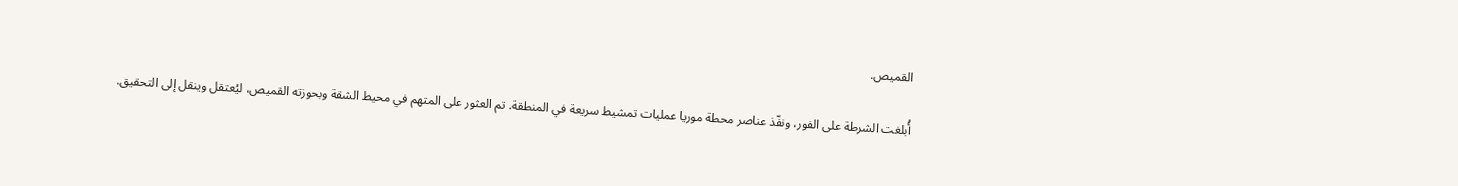القميص.

أُبلغت الشرطة على الفور، ونفّذ عناصر محطة موريا عمليات تمشيط سريعة في المنطقة. تم العثور على المتهم في محيط الشقة وبحوزته القميص، ليُعتقل وينقل إلى التحقيق.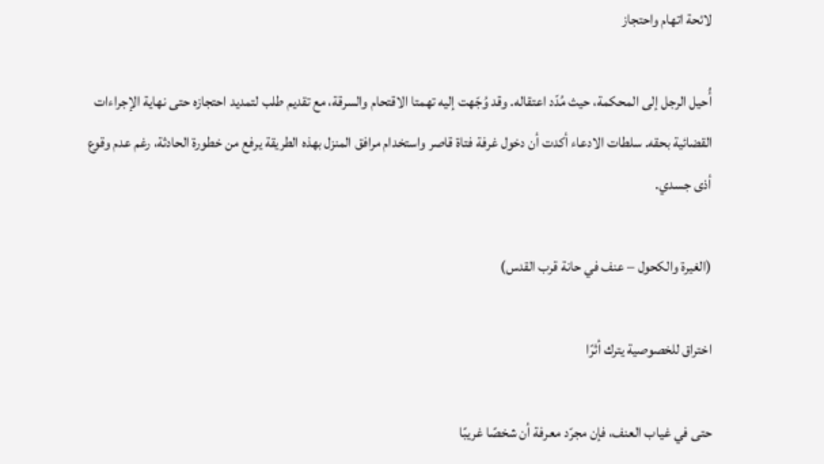لائحة اتهام واحتجاز

أُحيل الرجل إلى المحكمة، حيث مُدّد اعتقاله. وقد وُجّهت إليه تهمتا الاقتحام والسرقة، مع تقديم طلب لتمديد احتجازه حتى نهاية الإجراءات القضائية بحقه. سلطات الادعاء أكدت أن دخول غرفة فتاة قاصر واستخدام مرافق المنزل بهذه الطريقة يرفع من خطورة الحادثة، رغم عدم وقوع أذى جسدي.

(الغيرة والكحول – عنف في حانة قرب القدس)

اختراق للخصوصية يترك أثرًا

حتى في غياب العنف، فإن مجرّد معرفة أن شخصًا غريبًا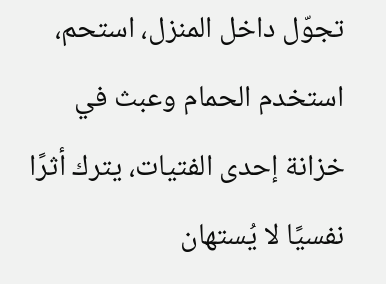تجوّل داخل المنزل، استحم، استخدم الحمام وعبث في خزانة إحدى الفتيات، يترك أثرًا نفسيًا لا يُستهان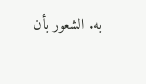به. الشعور بأن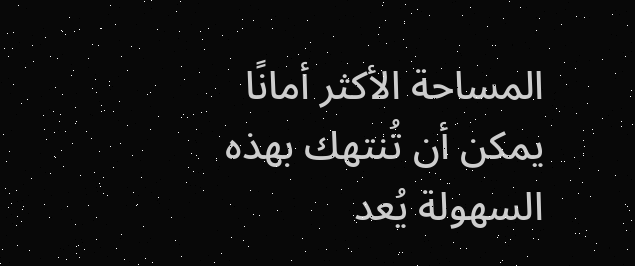المساحة الأكثر أمانًا يمكن أن تُنتهك بهذه السهولة يُعد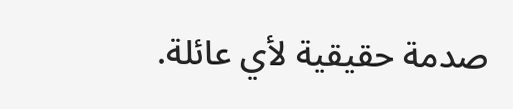صدمة حقيقية لأي عائلة.